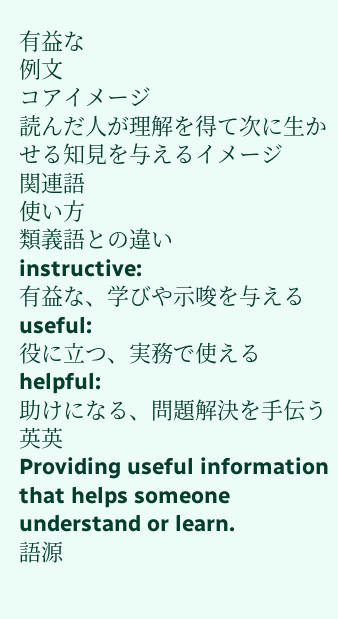有益な
例文
コアイメージ
読んだ人が理解を得て次に生かせる知見を与えるイメージ
関連語
使い方
類義語との違い
instructive:
有益な、学びや示唆を与える
useful:
役に立つ、実務で使える
helpful:
助けになる、問題解決を手伝う
英英
Providing useful information that helps someone understand or learn.
語源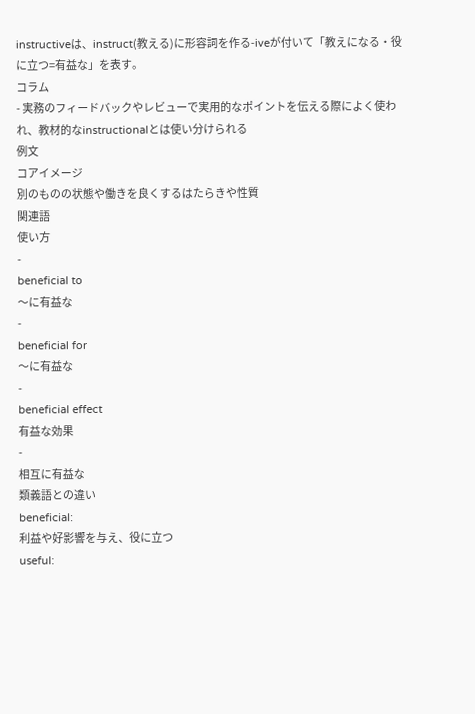instructiveは、instruct(教える)に形容詞を作る-iveが付いて「教えになる・役に立つ=有益な」を表す。
コラム
- 実務のフィードバックやレビューで実用的なポイントを伝える際によく使われ、教材的なinstructionalとは使い分けられる
例文
コアイメージ
別のものの状態や働きを良くするはたらきや性質
関連語
使い方
-
beneficial to
〜に有益な
-
beneficial for
〜に有益な
-
beneficial effect
有益な効果
-
相互に有益な
類義語との違い
beneficial:
利益や好影響を与え、役に立つ
useful: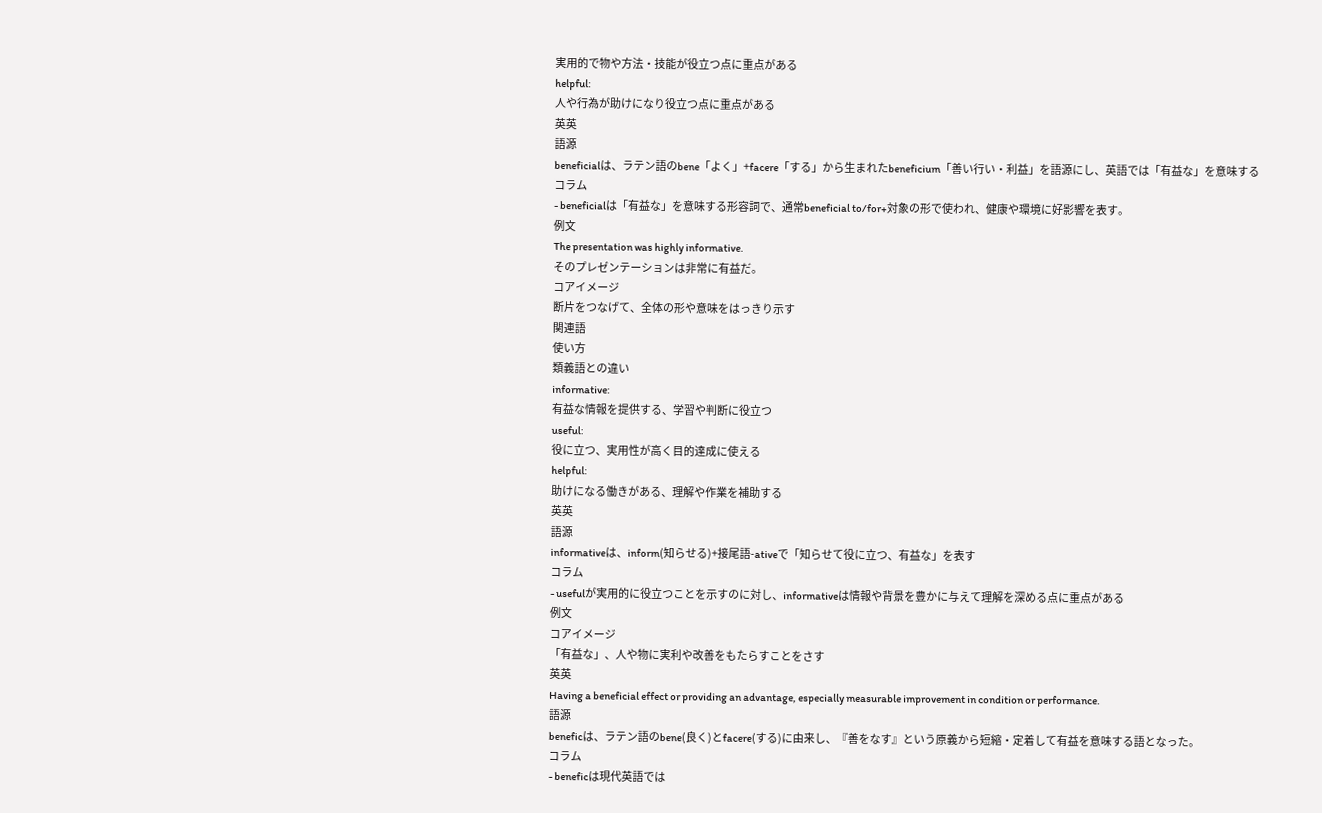実用的で物や方法・技能が役立つ点に重点がある
helpful:
人や行為が助けになり役立つ点に重点がある
英英
語源
beneficialは、ラテン語のbene「よく」+facere「する」から生まれたbeneficium「善い行い・利益」を語源にし、英語では「有益な」を意味する
コラム
- beneficialは「有益な」を意味する形容詞で、通常beneficial to/for+対象の形で使われ、健康や環境に好影響を表す。
例文
The presentation was highly informative.
そのプレゼンテーションは非常に有益だ。
コアイメージ
断片をつなげて、全体の形や意味をはっきり示す
関連語
使い方
類義語との違い
informative:
有益な情報を提供する、学習や判断に役立つ
useful:
役に立つ、実用性が高く目的達成に使える
helpful:
助けになる働きがある、理解や作業を補助する
英英
語源
informativeは、inform(知らせる)+接尾語-ativeで「知らせて役に立つ、有益な」を表す
コラム
- usefulが実用的に役立つことを示すのに対し、informativeは情報や背景を豊かに与えて理解を深める点に重点がある
例文
コアイメージ
「有益な」、人や物に実利や改善をもたらすことをさす
英英
Having a beneficial effect or providing an advantage, especially measurable improvement in condition or performance.
語源
beneficは、ラテン語のbene(良く)とfacere(する)に由来し、『善をなす』という原義から短縮・定着して有益を意味する語となった。
コラム
- beneficは現代英語では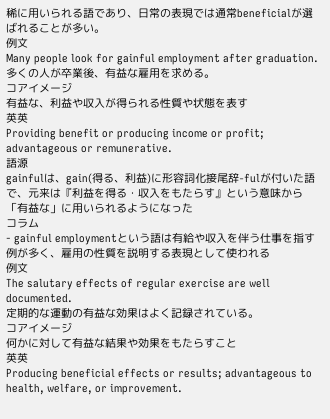稀に用いられる語であり、日常の表現では通常beneficialが選ばれることが多い。
例文
Many people look for gainful employment after graduation.
多くの人が卒業後、有益な雇用を求める。
コアイメージ
有益な、利益や収入が得られる性質や状態を表す
英英
Providing benefit or producing income or profit; advantageous or remunerative.
語源
gainfulは、gain(得る、利益)に形容詞化接尾辞-fulが付いた語で、元来は『利益を得る・収入をもたらす』という意味から「有益な」に用いられるようになった
コラム
- gainful employmentという語は有給や収入を伴う仕事を指す例が多く、雇用の性質を説明する表現として使われる
例文
The salutary effects of regular exercise are well documented.
定期的な運動の有益な効果はよく記録されている。
コアイメージ
何かに対して有益な結果や効果をもたらすこと
英英
Producing beneficial effects or results; advantageous to health, welfare, or improvement.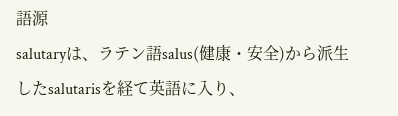語源
salutaryは、ラテン語salus(健康・安全)から派生したsalutarisを経て英語に入り、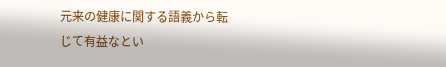元来の健康に関する語義から転じて有益なとい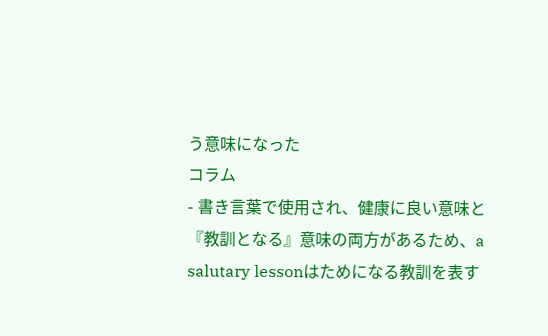う意味になった
コラム
- 書き言葉で使用され、健康に良い意味と『教訓となる』意味の両方があるため、a salutary lessonはためになる教訓を表す